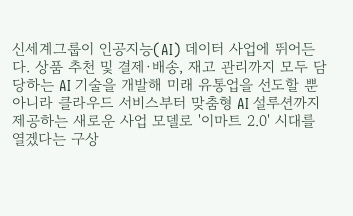신세계그룹이 인공지능(AI) 데이터 사업에 뛰어든다. 상품 추천 및 결제·배송, 재고 관리까지 모두 담당하는 AI 기술을 개발해 미래 유통업을 선도할 뿐 아니라 클라우드 서비스부터 맞춤형 AI 설루션까지 제공하는 새로운 사업 모델로 '이마트 2.0' 시대를 열겠다는 구상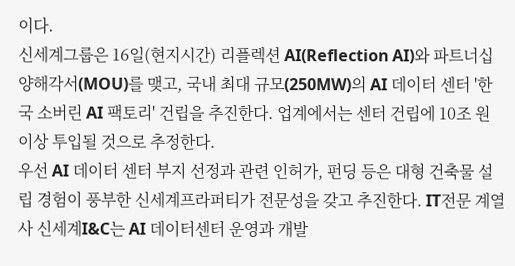이다.
신세계그룹은 16일(현지시간) 리플렉션 AI(Reflection AI)와 파트너십 양해각서(MOU)를 맺고, 국내 최대 규모(250MW)의 AI 데이터 센터 '한국 소버린 AI 팩토리' 건립을 추진한다. 업계에서는 센터 건립에 10조 원 이상 투입될 것으로 추정한다.
우선 AI 데이터 센터 부지 선정과 관련 인허가, 펀딩 등은 대형 건축물 설립 경험이 풍부한 신세계프라퍼티가 전문성을 갖고 추진한다. IT전문 계열사 신세계I&C는 AI 데이터센터 운영과 개발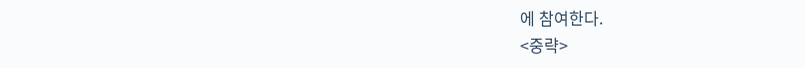에 참여한다.
<중략>